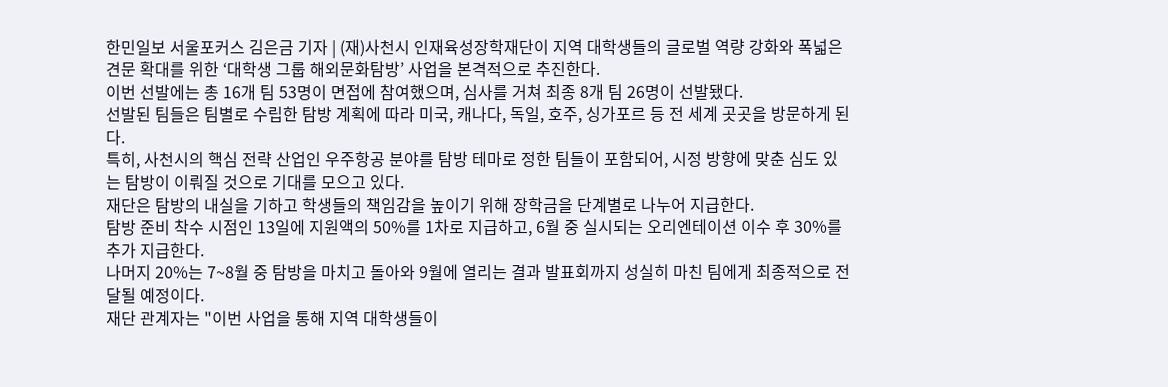한민일보 서울포커스 김은금 기자 | (재)사천시 인재육성장학재단이 지역 대학생들의 글로벌 역량 강화와 폭넓은 견문 확대를 위한 ‘대학생 그룹 해외문화탐방’ 사업을 본격적으로 추진한다.
이번 선발에는 총 16개 팀 53명이 면접에 참여했으며, 심사를 거쳐 최종 8개 팀 26명이 선발됐다.
선발된 팀들은 팀별로 수립한 탐방 계획에 따라 미국, 캐나다, 독일, 호주, 싱가포르 등 전 세계 곳곳을 방문하게 된다.
특히, 사천시의 핵심 전략 산업인 우주항공 분야를 탐방 테마로 정한 팀들이 포함되어, 시정 방향에 맞춘 심도 있는 탐방이 이뤄질 것으로 기대를 모으고 있다.
재단은 탐방의 내실을 기하고 학생들의 책임감을 높이기 위해 장학금을 단계별로 나누어 지급한다.
탐방 준비 착수 시점인 13일에 지원액의 50%를 1차로 지급하고, 6월 중 실시되는 오리엔테이션 이수 후 30%를 추가 지급한다.
나머지 20%는 7~8월 중 탐방을 마치고 돌아와 9월에 열리는 결과 발표회까지 성실히 마친 팀에게 최종적으로 전달될 예정이다.
재단 관계자는 "이번 사업을 통해 지역 대학생들이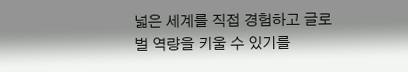넓은 세계를 직접 경험하고 글로벌 역량을 키울 수 있기를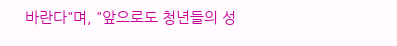바란다"며, "앞으로도 청년들의 성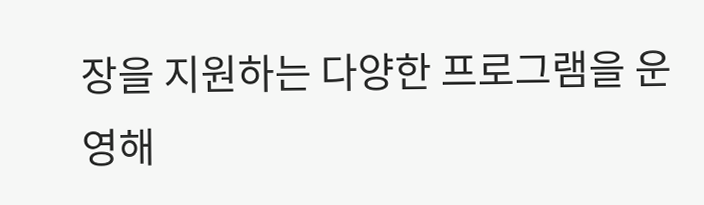장을 지원하는 다양한 프로그램을 운영해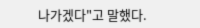나가겠다"고 말했다.